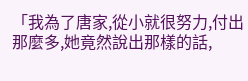「我為了唐家,從小就很努力,付出那麼多,她竟然說出那樣的話,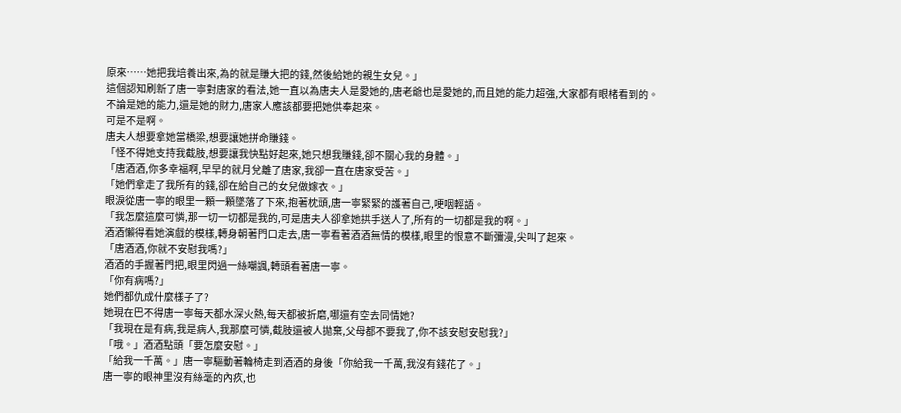原來……她把我培養出來,為的就是賺大把的錢,然後給她的親生女兒。」
這個認知刷新了唐一寧對唐家的看法,她一直以為唐夫人是愛她的,唐老爺也是愛她的,而且她的能力超強,大家都有眼楮看到的。
不論是她的能力,還是她的財力,唐家人應該都要把她供奉起來。
可是不是啊。
唐夫人想要拿她當橋梁,想要讓她拼命賺錢。
「怪不得她支持我截肢,想要讓我快點好起來,她只想我賺錢,卻不關心我的身體。」
「唐酒酒,你多幸福啊,早早的就月兌離了唐家,我卻一直在唐家受苦。」
「她們拿走了我所有的錢,卻在給自己的女兒做嫁衣。」
眼淚從唐一寧的眼里一顆一顆墜落了下來,抱著枕頭,唐一寧緊緊的護著自己,哽咽輕語。
「我怎麼這麼可憐,那一切一切都是我的,可是唐夫人卻拿她拱手送人了,所有的一切都是我的啊。」
酒酒懶得看她演戲的模樣,轉身朝著門口走去,唐一寧看著酒酒無情的模樣,眼里的恨意不斷彌漫,尖叫了起來。
「唐酒酒,你就不安慰我嗎?」
酒酒的手握著門把,眼里閃過一絲嘲諷,轉頭看著唐一寧。
「你有病嗎?」
她們都仇成什麼樣子了?
她現在巴不得唐一寧每天都水深火熱,每天都被折磨,哪還有空去同情她?
「我現在是有病,我是病人,我那麼可憐,截肢還被人拋棄,父母都不要我了,你不該安慰安慰我?」
「哦。」酒酒點頭「要怎麼安慰。」
「給我一千萬。」唐一寧驅動著輪椅走到酒酒的身後「你給我一千萬,我沒有錢花了。」
唐一寧的眼神里沒有絲毫的內疚,也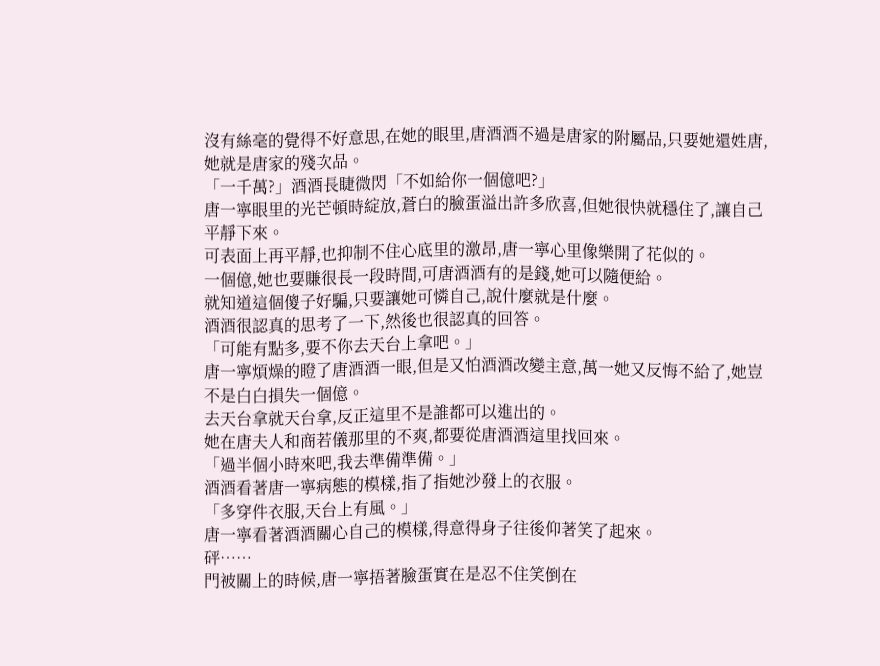沒有絲毫的覺得不好意思,在她的眼里,唐酒酒不過是唐家的附屬品,只要她還姓唐,她就是唐家的殘次品。
「一千萬?」酒酒長睫微閃「不如給你一個億吧?」
唐一寧眼里的光芒頓時綻放,蒼白的臉蛋溢出許多欣喜,但她很快就穩住了,讓自己平靜下來。
可表面上再平靜,也抑制不住心底里的激昂,唐一寧心里像樂開了花似的。
一個億,她也要賺很長一段時間,可唐酒酒有的是錢,她可以隨便給。
就知道這個傻子好騙,只要讓她可憐自己,說什麼就是什麼。
酒酒很認真的思考了一下,然後也很認真的回答。
「可能有點多,要不你去天台上拿吧。」
唐一寧煩燥的瞪了唐酒酒一眼,但是又怕酒酒改變主意,萬一她又反悔不給了,她豈不是白白損失一個億。
去天台拿就天台拿,反正這里不是誰都可以進出的。
她在唐夫人和商若儀那里的不爽,都要從唐酒酒這里找回來。
「過半個小時來吧,我去準備準備。」
酒酒看著唐一寧病態的模樣,指了指她沙發上的衣服。
「多穿件衣服,天台上有風。」
唐一寧看著酒酒關心自己的模樣,得意得身子往後仰著笑了起來。
砰……
門被關上的時候,唐一寧捂著臉蛋實在是忍不住笑倒在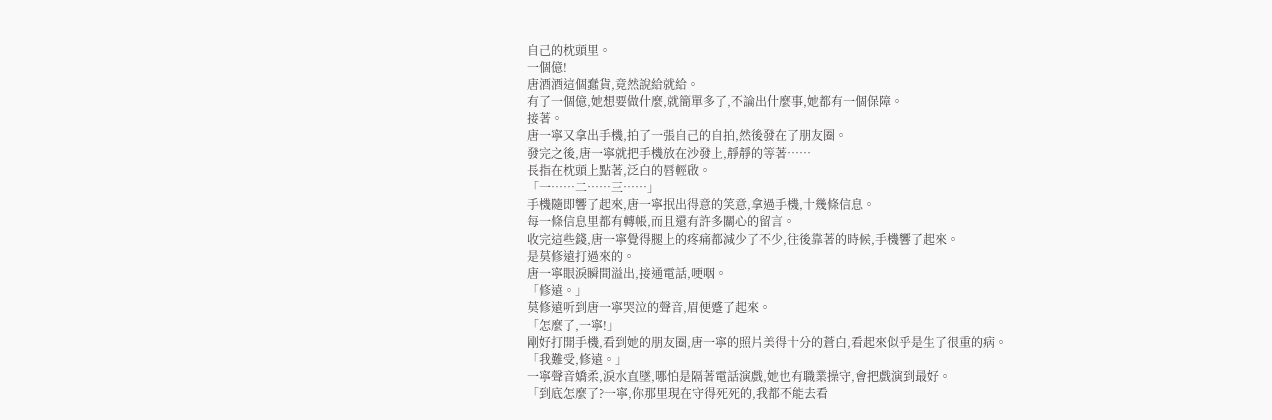自己的枕頭里。
一個億!
唐酒酒這個蠢貨,竟然說給就給。
有了一個億,她想要做什麼,就簡單多了,不論出什麼事,她都有一個保障。
接著。
唐一寧又拿出手機,拍了一張自己的自拍,然後發在了朋友圈。
發完之後,唐一寧就把手機放在沙發上,靜靜的等著……
長指在枕頭上點著,泛白的唇輕啟。
「一……二……三……」
手機隨即響了起來,唐一寧抿出得意的笑意,拿過手機,十幾條信息。
每一條信息里都有轉帳,而且還有許多關心的留言。
收完這些錢,唐一寧覺得腿上的疼痛都減少了不少,往後靠著的時候,手機響了起來。
是莫修遠打過來的。
唐一寧眼淚瞬間溢出,接通電話,哽咽。
「修遠。」
莫修遠听到唐一寧哭泣的聲音,眉便蹙了起來。
「怎麼了,一寧!」
剛好打開手機,看到她的朋友圈,唐一寧的照片美得十分的蒼白,看起來似乎是生了很重的病。
「我難受,修遠。」
一寧聲音嬌柔,淚水直墜,哪怕是隔著電話演戲,她也有職業操守,會把戲演到最好。
「到底怎麼了?一寧,你那里現在守得死死的,我都不能去看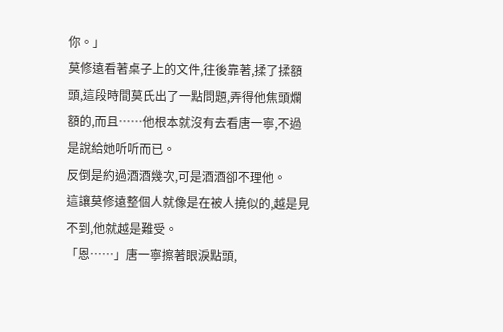你。」
莫修遠看著桌子上的文件,往後靠著,揉了揉額頭,這段時間莫氏出了一點問題,弄得他焦頭爛額的,而且……他根本就沒有去看唐一寧,不過是說給她听听而已。
反倒是約過酒酒幾次,可是酒酒卻不理他。
這讓莫修遠整個人就像是在被人撓似的,越是見不到,他就越是難受。
「恩……」唐一寧擦著眼淚點頭,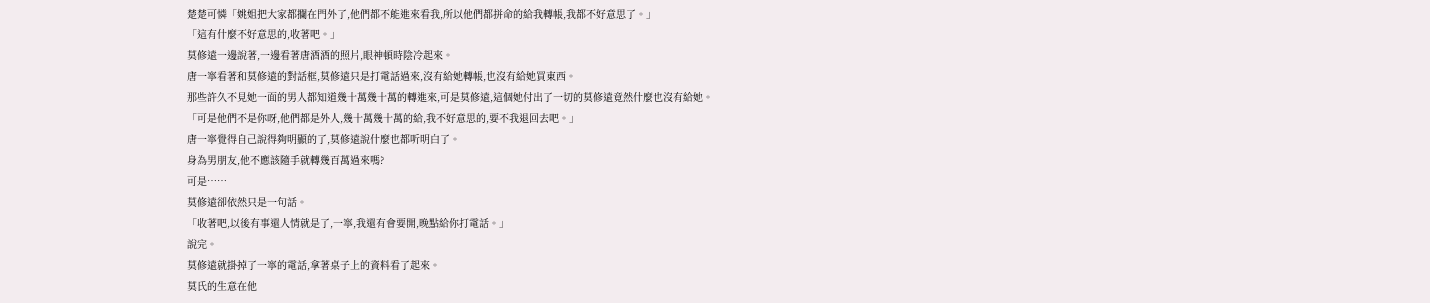楚楚可憐「姚姐把大家都攔在門外了,他們都不能進來看我,所以他們都拼命的給我轉帳,我都不好意思了。」
「這有什麼不好意思的,收著吧。」
莫修遠一邊說著,一邊看著唐酒酒的照片,眼神頓時陰冷起來。
唐一寧看著和莫修遠的對話框,莫修遠只是打電話過來,沒有給她轉帳,也沒有給她買東西。
那些許久不見她一面的男人都知道幾十萬幾十萬的轉進來,可是莫修遠,這個她付出了一切的莫修遠竟然什麼也沒有給她。
「可是他們不是你呀,他們都是外人,幾十萬幾十萬的給,我不好意思的,要不我退回去吧。」
唐一寧覺得自己說得夠明顯的了,莫修遠說什麼也都听明白了。
身為男朋友,他不應該隨手就轉幾百萬過來嗎?
可是……
莫修遠卻依然只是一句話。
「收著吧,以後有事還人情就是了,一寧,我還有會要開,晚點給你打電話。」
說完。
莫修遠就掛掉了一寧的電話,拿著桌子上的資料看了起來。
莫氏的生意在他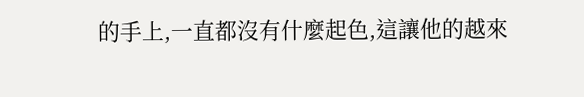的手上,一直都沒有什麼起色,這讓他的越來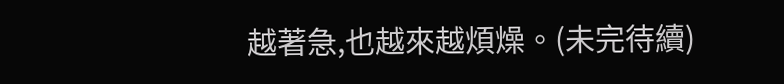越著急,也越來越煩燥。(未完待續)